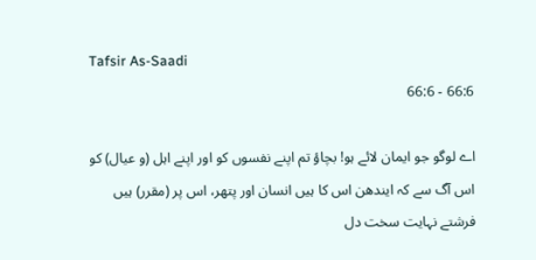Tafsir As-Saadi
66:6 - 66:6

اے لوگو جو ایمان لائے ہو! بچاؤ تم اپنے نفسوں کو اور اپنے اہل (و عیال) کو اس آگ سے کہ ایندھن اس کا ہیں انسان اور پتھر، اس پر (مقرر) ہیں فرشتے نہایت سخت دل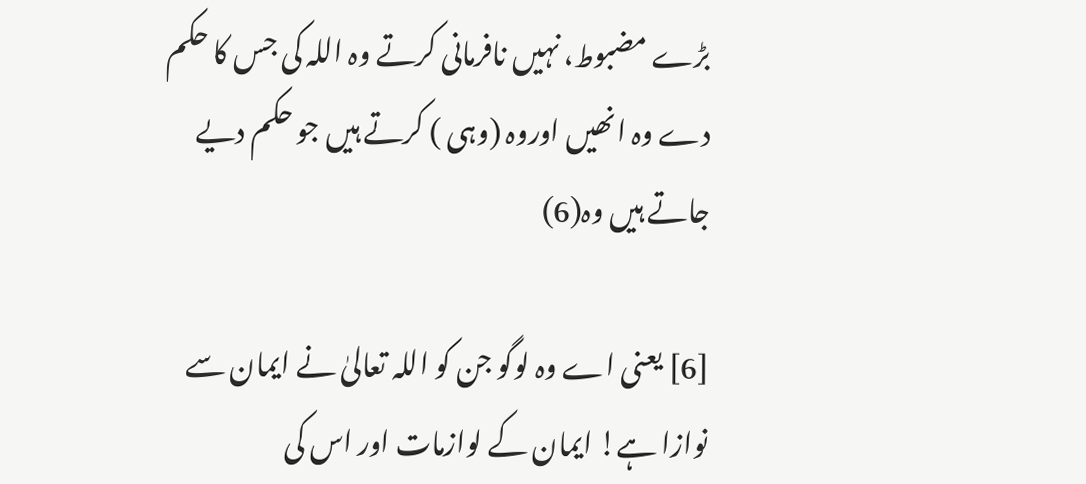بڑے مضبوط، نہیں نافرمانی کرتے وہ اللہ کی جس کا حکم دے وہ انھیں اوروہ (وہی ) کرتے ہیں جو حکم دیے جاتے ہیں وہ(6)

[6] یعنی اے وہ لوگو جن کو اللہ تعالیٰ نے ایمان سے نوازا ہے! ایمان کے لوازمات اور اس کی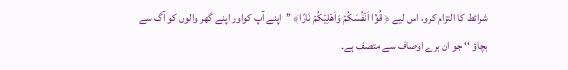شرائط کا التزام کرو، اس لیے ﴿ قُوۡۤا اَنۡفُسَكُمۡ وَاَهۡلِيۡكُمۡ نَارًا﴾ ’’اپنے آپ کواور اپنے گھر والوں کو آگ سے بچاؤ ‘‘ جو ان برے اوصاف سے متصف ہے۔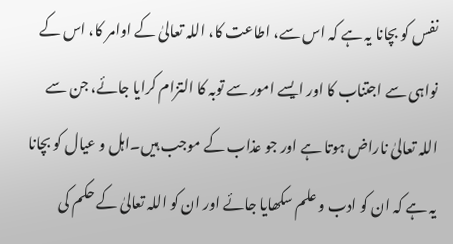نفس کو بچانا یہ ہے کہ اس سے، اطاعت کا، اللہ تعالیٰ کے اوامر کا، اس کے نواہی سے اجتناب کا اور ایسے امور سے توبہ کا التزام کرایا جائے، جن سے اللہ تعالیٰ ناراض ہوتا ہے اور جو عذاب کے موجب ہیں۔اہل و عیال کو بچانا یہ ہے کہ ان کو ادب و علم سکھایا جائے اور ان کو اللہ تعالیٰ کے حکم کی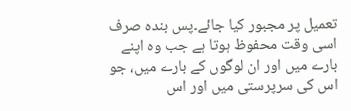تعمیل پر مجبور کیا جائے۔پس بندہ صرف اسی وقت محفوظ ہوتا ہے جب وہ اپنے بارے میں اور ان لوگوں کے بارے میں، جو اس کی سرپرستی میں اور اس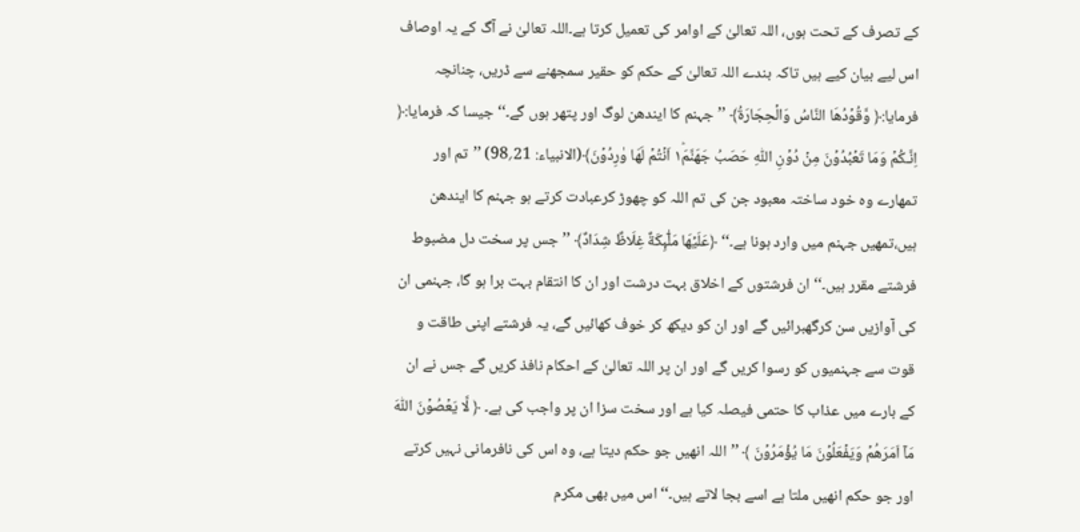کے تصرف کے تحت ہوں، اللہ تعالیٰ کے اوامر کی تعمیل کرتا ہے۔اللہ تعالیٰ نے آگ کے یہ اوصاف اس لیے بیان کیے ہیں تاکہ بندے اللہ تعالیٰ کے حکم کو حقیر سمجھنے سے ڈریں، چنانچہ فرمایا:﴿ وَّقُوۡدُهَا النَّاسُ وَالۡحِجَارَةُ﴾ ’’جہنم کا ایندھن لوگ اور پتھر ہوں گے۔‘‘ جیسا کہ فرمایا:﴿ اِنَّـكُمۡ وَمَا تَعۡبُدُوۡنَ مِنۡ دُوۡنِ اللّٰهِ حَصَبُ جَهَنَّمَ١ؕ اَنۡتُمۡ لَهَا وٰرِدُوۡنَ﴾(الانبیاء: 21؍98) ’’تم اور تمھارے وہ خود ساختہ معبود جن کی تم اللہ کو چھوڑ کرعبادت کرتے ہو جہنم کا ایندھن ہیں،تمھیں جہنم میں وارد ہونا ہے۔‘‘ ﴿عَلَيۡهَا مَلٰٓىِٕكَةٌ غِلَاظٌ شِدَادٌ﴾ ’’جس پر سخت دل مضبوط فرشتے مقرر ہیں۔‘‘ ان فرشتوں کے اخلاق بہت درشت اور ان کا انتقام بہت برا ہو گا، جہنمی ان کی آوازیں سن کرگھبرائیں گے اور ان کو دیکھ کر خوف کھائیں گے، یہ فرشتے اپنی طاقت و قوت سے جہنمیوں کو رسوا کریں گے اور ان پر اللہ تعالیٰ کے احکام نافذ کریں گے جس نے ان کے بارے میں عذاب کا حتمی فیصلہ کیا ہے اور سخت سزا ان پر واجب کی ہے۔ ﴿ لَّا يَعۡصُوۡنَ اللّٰهَ مَاۤ اَمَرَهُمۡ وَيَفۡعَلُوۡنَ مَا يُؤۡمَرُوۡنَ ﴾ ’’اللہ انھیں جو حکم دیتا ہے، وہ اس کی نافرمانی نہیں کرتے اور جو حکم انھیں ملتا ہے اسے بجا لاتے ہیں۔‘‘ اس میں بھی مکرم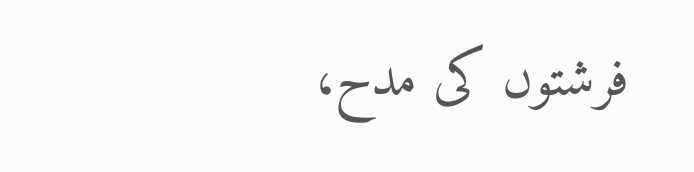فرشتوں کی مدح،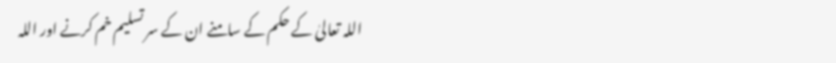اللہ تعالیٰ کے حکم کے سامنے ان کے سر تسلیم خم کرنے اور اللہ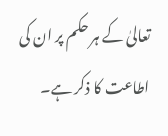تعالیٰ کے ہر حکم پر ان کی اطاعت کا ذکر ہے۔